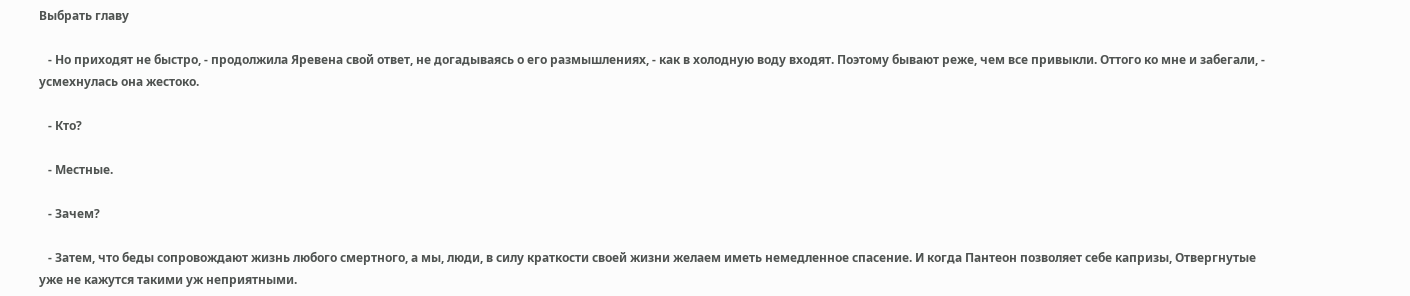Выбрать главу

   - Но приходят не быстро, - продолжила Яревена свой ответ, не догадываясь о его размышлениях, - как в холодную воду входят. Поэтому бывают реже, чем все привыкли. Оттого ко мне и забегали, - усмехнулась она жестоко.

   - Кто?

   - Местные.

   - Зачем?

   - Затем, что беды сопровождают жизнь любого смертного, а мы, люди, в силу краткости своей жизни желаем иметь немедленное спасение. И когда Пантеон позволяет себе капризы, Отвергнутые уже не кажутся такими уж неприятными.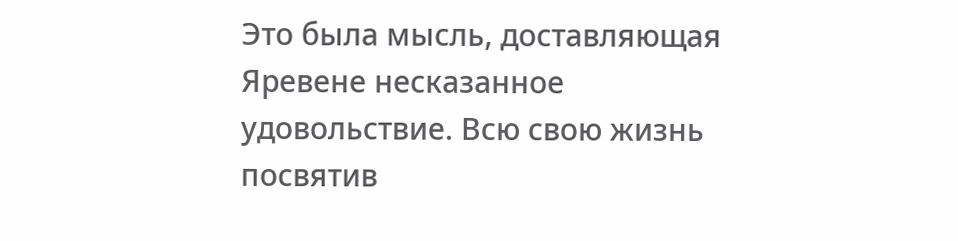Это была мысль, доставляющая Яревене несказанное удовольствие. Всю свою жизнь посвятив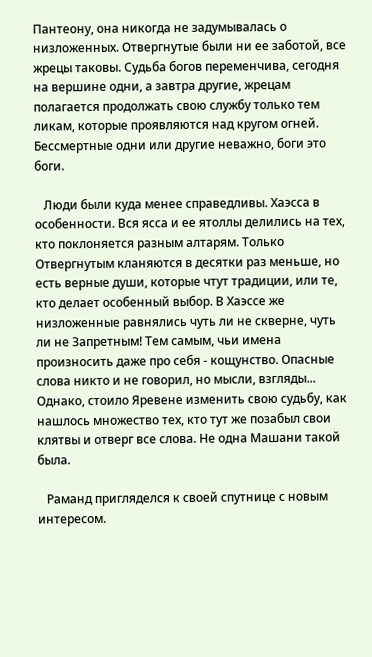Пантеону, она никогда не задумывалась о низложенных. Отвергнутые были ни ее заботой, все жрецы таковы. Судьба богов переменчива, сегодня на вершине одни, а завтра другие, жрецам полагается продолжать свою службу только тем ликам, которые проявляются над кругом огней. Бессмертные одни или другие неважно, боги это боги.

   Люди были куда менее справедливы. Хаэсса в особенности. Вся ясса и ее ятоллы делились на тех, кто поклоняется разным алтарям. Только Отвергнутым кланяются в десятки раз меньше, но есть верные души, которые чтут традиции, или те, кто делает особенный выбор. В Хаэссе же низложенные равнялись чуть ли не скверне, чуть ли не Запретным! Тем самым, чьи имена произносить даже про себя - кощунство. Опасные слова никто и не говорил, но мысли, взгляды... Однако, стоило Яревене изменить свою судьбу, как нашлось множество тех, кто тут же позабыл свои клятвы и отверг все слова. Не одна Машани такой была.

   Раманд пригляделся к своей спутнице с новым интересом.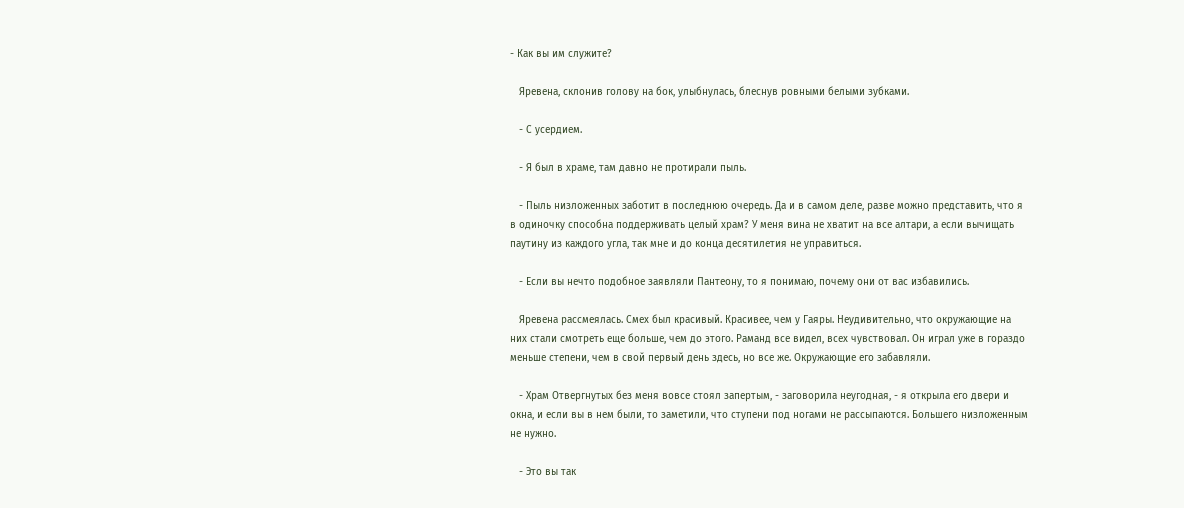- Как вы им служите?

   Яревена, склонив голову на бок, улыбнулась, блеснув ровными белыми зубками.

   - С усердием.

   - Я был в храме, там давно не протирали пыль.

   - Пыль низложенных заботит в последнюю очередь. Да и в самом деле, разве можно представить, что я в одиночку способна поддерживать целый храм? У меня вина не хватит на все алтари, а если вычищать паутину из каждого угла, так мне и до конца десятилетия не управиться.

   - Если вы нечто подобное заявляли Пантеону, то я понимаю, почему они от вас избавились.

   Яревена рассмеялась. Смех был красивый. Красивее, чем у Гаяры. Неудивительно, что окружающие на них стали смотреть еще больше, чем до этого. Раманд все видел, всех чувствовал. Он играл уже в гораздо меньше степени, чем в свой первый день здесь, но все же. Окружающие его забавляли.

   - Храм Отвергнутых без меня вовсе стоял запертым, - заговорила неугодная, - я открыла его двери и окна, и если вы в нем были, то заметили, что ступени под ногами не рассыпаются. Большего низложенным не нужно.

   - Это вы так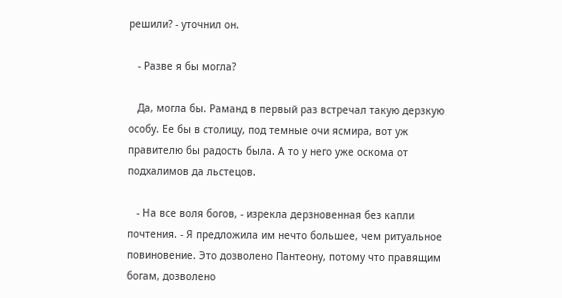решили? - уточнил он.

   - Разве я бы могла?

   Да, могла бы. Раманд в первый раз встречал такую дерзкую особу. Ее бы в столицу, под темные очи ясмира, вот уж правителю бы радость была. А то у него уже оскома от подхалимов да льстецов.

   - На все воля богов, - изрекла дерзновенная без капли почтения. - Я предложила им нечто большее, чем ритуальное повиновение. Это дозволено Пантеону, потому что правящим богам, дозволено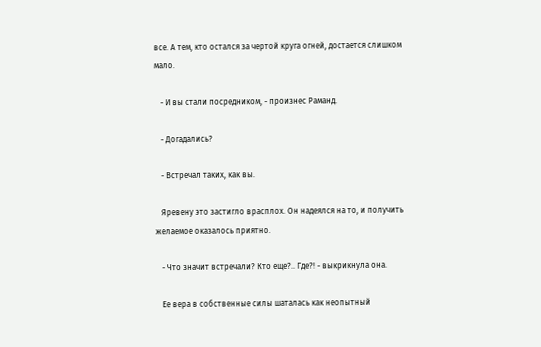все. А тем, кто остался за чертой круга огней, достается слишком мало.

   - И вы стали посредником, - произнес Раманд.

   - Догадались?

   - Встречал таких, как вы.

   Яревену это застигло врасплох. Он надеялся на то, и получить желаемое оказалось приятно.

   - Что значит встречали? Кто еще?.. Где?! - выкрикнула она.

   Ее вера в собственные силы шаталась как неопытный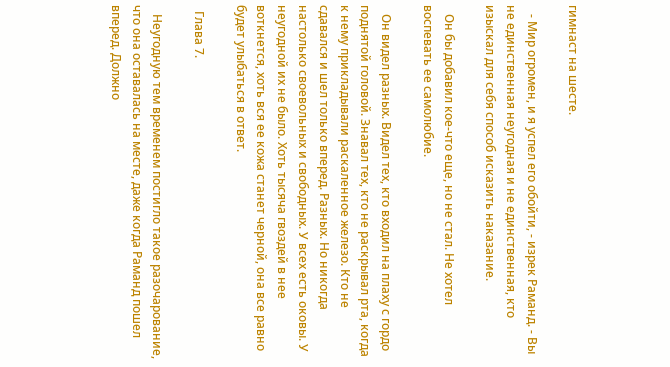гимнаст на шесте.

   - Мир огромен, и я успел его обойти, - изрек Раманд. - Вы не единственная неугодная и не единственная, кто изыскал для себя способ исказить наказание.

   Он бы добавил кое-что еще, но не стал. Не хотел воспевать ее самолюбие.

   Он видел разных. Видел тех, кто входил на плаху с гордо поднятой головой. Знавал тех, кто не раскрывал рта, когда к нему прикладывали раскаленное железо. Кто не сдавался и шел только вперед. Разных. Но никогда настолько своевольных и свободных. У всех есть оковы. У неугодной их не было. Хоть тысяча гвоздей в нее воткнется, хоть вся ее кожа станет черной, она все равно будет улыбаться в ответ.

  Глава 7.

   Неугодную тем временем постигло такое разочарование, что она оставалась на месте, даже когда Раманд пошел вперед. Должно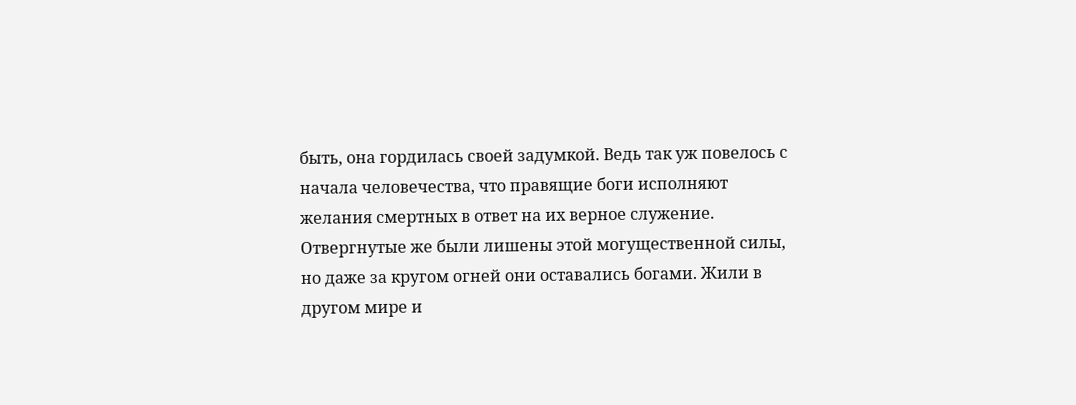быть, она гордилась своей задумкой. Ведь так уж повелось с начала человечества, что правящие боги исполняют желания смертных в ответ на их верное служение. Отвергнутые же были лишены этой могущественной силы, но даже за кругом огней они оставались богами. Жили в другом мире и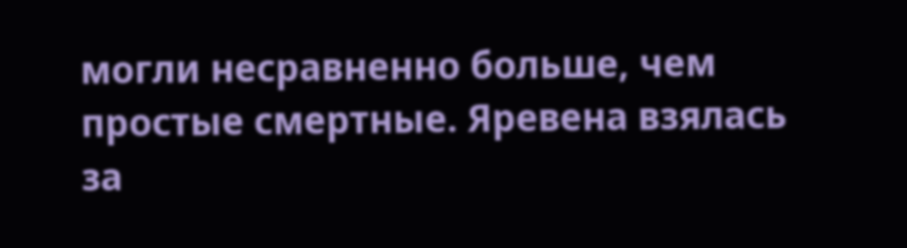могли несравненно больше, чем простые смертные. Яревена взялась за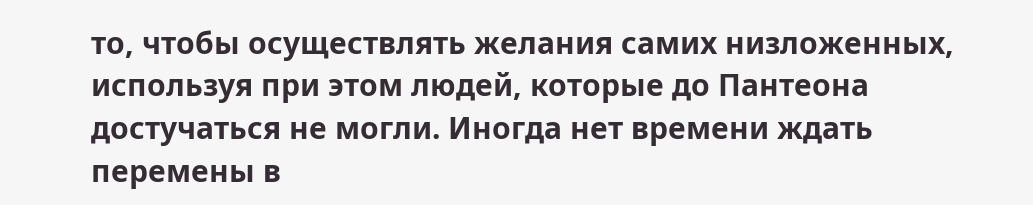то, чтобы осуществлять желания самих низложенных, используя при этом людей, которые до Пантеона достучаться не могли. Иногда нет времени ждать перемены в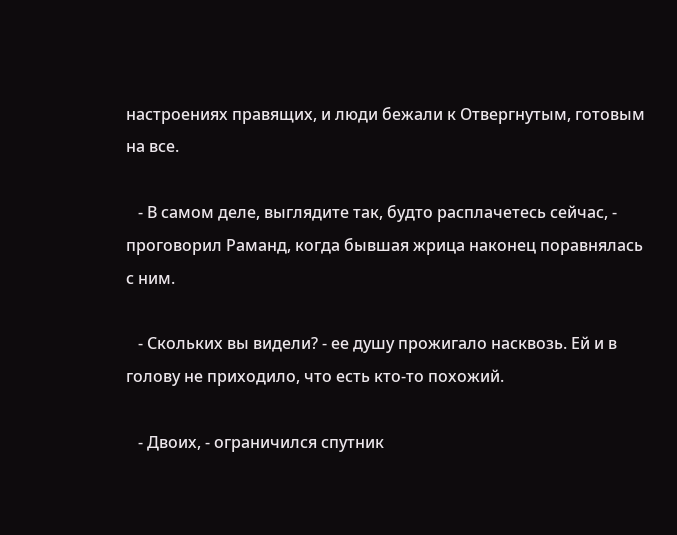настроениях правящих, и люди бежали к Отвергнутым, готовым на все.

   - В самом деле, выглядите так, будто расплачетесь сейчас, - проговорил Раманд, когда бывшая жрица наконец поравнялась с ним.

   - Скольких вы видели? - ее душу прожигало насквозь. Ей и в голову не приходило, что есть кто-то похожий.

   - Двоих, - ограничился спутник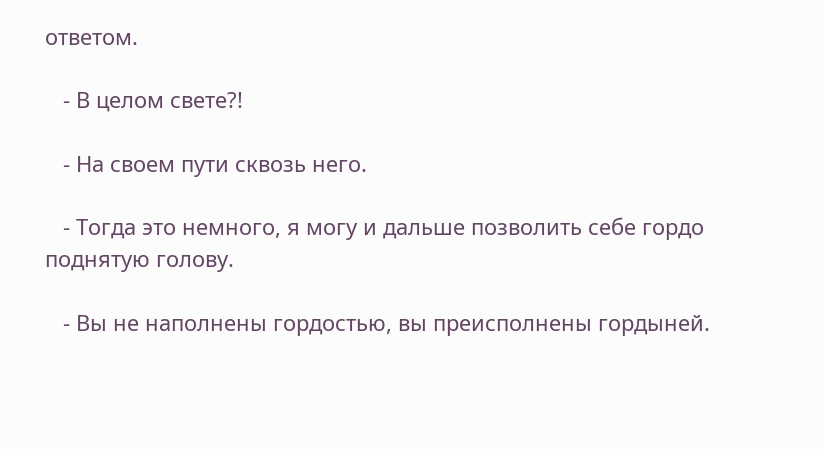ответом.

   - В целом свете?!

   - На своем пути сквозь него.

   - Тогда это немного, я могу и дальше позволить себе гордо поднятую голову.

   - Вы не наполнены гордостью, вы преисполнены гордыней.